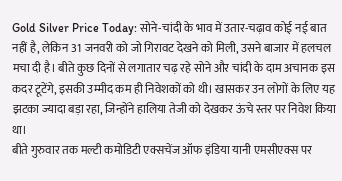Gold Silver Price Today: सोने-चांदी के भाव में उतार-चढ़ाव कोई नई बात नहीं है, लेकिन 31 जनवरी को जो गिरावट देखने को मिली, उसने बाजार में हलचल मचा दी है। बीते कुछ दिनों से लगातार चढ़ रहे सोने और चांदी के दाम अचानक इस कदर टूटेंगे, इसकी उम्मीद कम ही निवेशकों को थी। खासकर उन लोगों के लिए यह झटका ज्यादा बड़ा रहा, जिन्होंने हालिया तेजी को देखकर ऊंचे स्तर पर निवेश किया था।
बीते गुरुवार तक मल्टी कमोडिटी एक्सचेंज ऑफ इंडिया यानी एमसीएक्स पर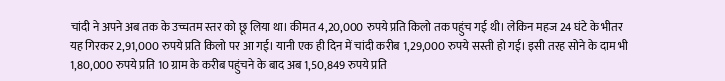चांदी ने अपने अब तक के उच्चतम स्तर को छू लिया था। कीमत 4,20,000 रुपये प्रति किलो तक पहुंच गई थी। लेकिन महज 24 घंटे के भीतर यह गिरकर 2,91,000 रुपये प्रति किलो पर आ गई। यानी एक ही दिन में चांदी करीब 1,29,000 रुपये सस्ती हो गई। इसी तरह सोने के दाम भी 1,80,000 रुपये प्रति 10 ग्राम के करीब पहुंचने के बाद अब 1,50,849 रुपये प्रति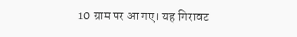10 ग्राम पर आ गए। यह गिरावट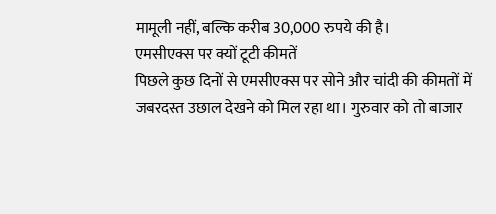मामूली नहीं, बल्कि करीब 30,000 रुपये की है।
एमसीएक्स पर क्यों टूटी कीमतें
पिछले कुछ दिनों से एमसीएक्स पर सोने और चांदी की कीमतों में जबरदस्त उछाल देखने को मिल रहा था। गुरुवार को तो बाजार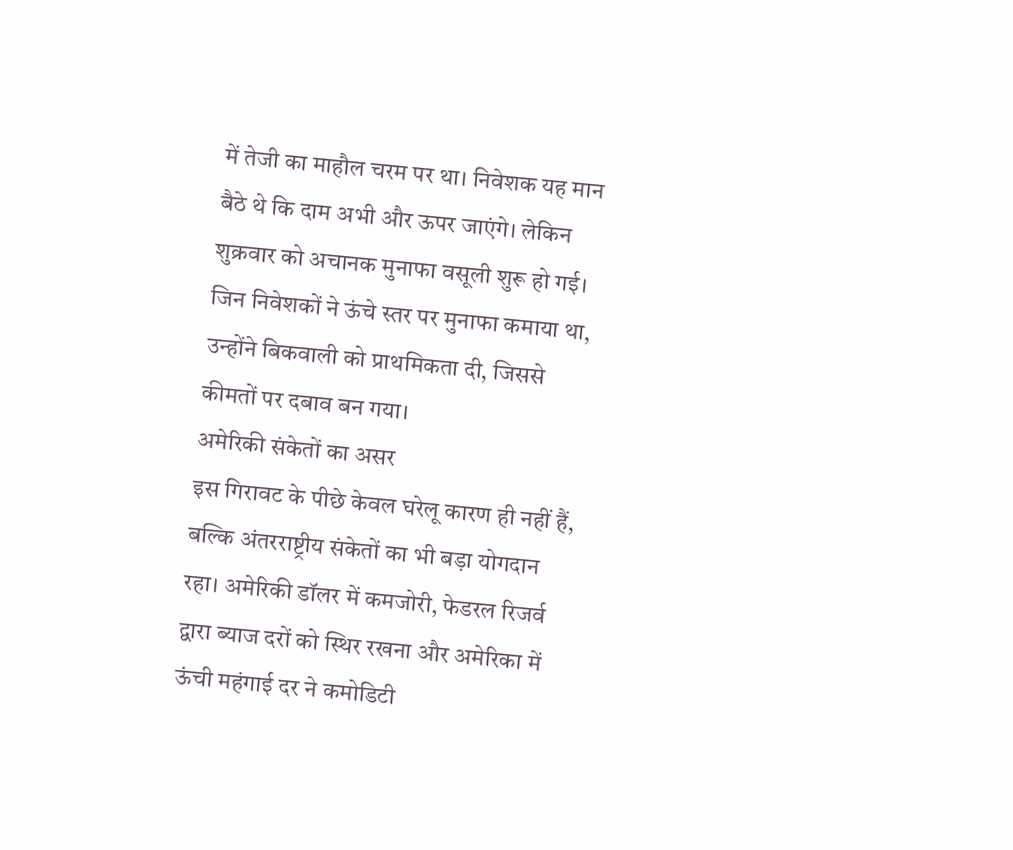में तेजी का माहौल चरम पर था। निवेशक यह मान बैठे थे कि दाम अभी और ऊपर जाएंगे। लेकिन शुक्रवार को अचानक मुनाफा वसूली शुरू हो गई। जिन निवेशकों ने ऊंचे स्तर पर मुनाफा कमाया था, उन्होंने बिकवाली को प्राथमिकता दी, जिससे कीमतों पर दबाव बन गया।
अमेरिकी संकेतों का असर
इस गिरावट के पीछे केवल घरेलू कारण ही नहीं हैं, बल्कि अंतरराष्ट्रीय संकेतों का भी बड़ा योगदान रहा। अमेरिकी डॉलर में कमजोरी, फेडरल रिजर्व द्वारा ब्याज दरों को स्थिर रखना और अमेरिका में ऊंची महंगाई दर ने कमोडिटी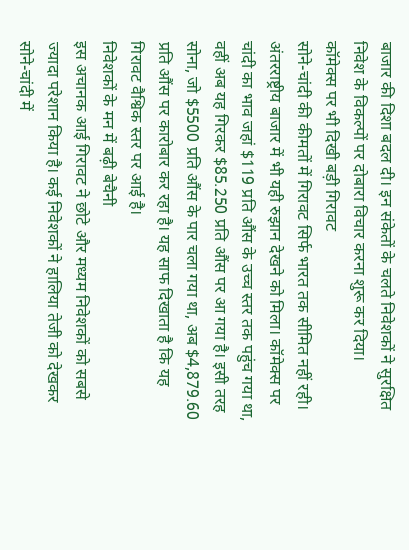बाजार की दिशा बदल दी। इन संकेतों के चलते निवेशकों ने सुरक्षित निवेश के विकल्पों पर दोबारा विचार करना शुरू कर दिया।
कॉमेक्स पर भी दिखी बड़ी गिरावट
सोने-चांदी की कीमतों में गिरावट सिर्फ भारत तक सीमित नहीं रही। अंतरराष्ट्रीय बाजार में भी यही रुझान देखने को मिला। कॉमेक्स पर चांदी का भाव जहां $119 प्रति औंस के उच्च स्तर तक पहुंच गया था, वहीं अब यह गिरकर $85.250 प्रति औंस पर आ गया है। इसी तरह सोना, जो $5500 प्रति औंस के पार चला गया था, अब $4,879.60 प्रति औंस पर कारोबार कर रहा है। यह साफ दिखाता है कि यह गिरावट वैश्विक स्तर पर आई है।
निवेशकों के मन में बढ़ी बेचैनी
इस अचानक आई गिरावट ने छोटे और मध्यम निवेशकों को सबसे ज्यादा परेशान किया है। कई निवेशकों ने हालिया तेजी को देखकर सोने-चांदी में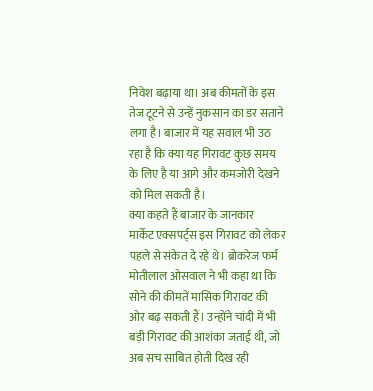निवेश बढ़ाया था। अब कीमतों के इस तेज टूटने से उन्हें नुकसान का डर सताने लगा है। बाजार में यह सवाल भी उठ रहा है कि क्या यह गिरावट कुछ समय के लिए है या आगे और कमजोरी देखने को मिल सकती है।
क्या कहते हैं बाजार के जानकार
मार्केट एक्सपर्ट्स इस गिरावट को लेकर पहले से संकेत दे रहे थे। ब्रोकरेज फर्म मोतीलाल ओसवाल ने भी कहा था कि सोने की कीमतें मासिक गिरावट की ओर बढ़ सकती हैं। उन्होंने चांदी में भी बड़ी गिरावट की आशंका जताई थी, जो अब सच साबित होती दिख रही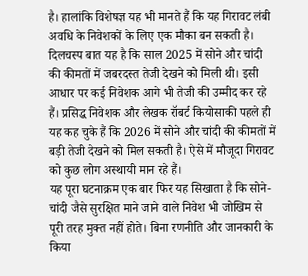है। हालांकि विशेषज्ञ यह भी मानते हैं कि यह गिरावट लंबी अवधि के निवेशकों के लिए एक मौका बन सकती है।
दिलचस्प बात यह है कि साल 2025 में सोने और चांदी की कीमतों में जबरदस्त तेजी देखने को मिली थी। इसी आधार पर कई निवेशक आगे भी तेजी की उम्मीद कर रहे हैं। प्रसिद्ध निवेशक और लेखक रॉबर्ट कियोसाकी पहले ही यह कह चुके हैं कि 2026 में सोने और चांदी की कीमतों में बड़ी तेजी देखने को मिल सकती है। ऐसे में मौजूदा गिरावट को कुछ लोग अस्थायी मान रहे हैं।
यह पूरा घटनाक्रम एक बार फिर यह सिखाता है कि सोने-चांदी जैसे सुरक्षित माने जाने वाले निवेश भी जोखिम से पूरी तरह मुक्त नहीं होते। बिना रणनीति और जानकारी के किया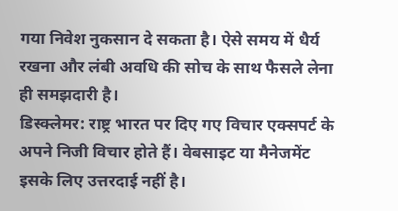गया निवेश नुकसान दे सकता है। ऐसे समय में धैर्य रखना और लंबी अवधि की सोच के साथ फैसले लेना ही समझदारी है।
डिस्क्लेमर: राष्ट्र भारत पर दिए गए विचार एक्सपर्ट के अपने निजी विचार होते हैं। वेबसाइट या मैनेजमेंट इसके लिए उत्तरदाई नहीं है।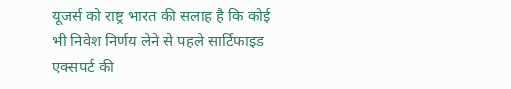यूजर्स को राष्ट्र भारत की सलाह है कि कोई भी निवेश निर्णय लेने से पहले सार्टिफाइड एक्सपर्ट की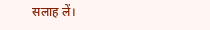सलाह लें।